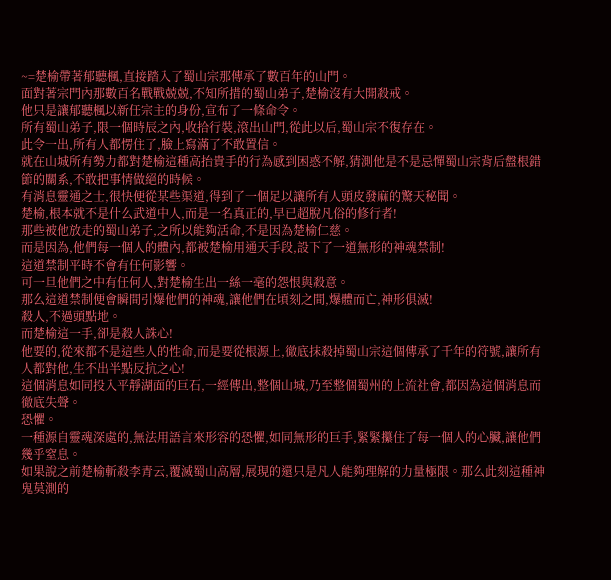~=楚榆帶著郁聽楓,直接踏入了蜀山宗那傳承了數百年的山門。
面對著宗門內那數百名戰戰兢兢,不知所措的蜀山弟子,楚榆沒有大開殺戒。
他只是讓郁聽楓以新任宗主的身份,宣布了一條命令。
所有蜀山弟子,限一個時辰之內,收拾行裝,滾出山門,從此以后,蜀山宗不復存在。
此令一出,所有人都愣住了,臉上寫滿了不敢置信。
就在山城所有勢力都對楚榆這種高抬貴手的行為感到困惑不解,猜測他是不是忌憚蜀山宗背后盤根錯節的關系,不敢把事情做絕的時候。
有消息靈通之士,很快便從某些渠道,得到了一個足以讓所有人頭皮發麻的驚天秘聞。
楚榆,根本就不是什么武道中人,而是一名真正的,早已超脫凡俗的修行者!
那些被他放走的蜀山弟子,之所以能夠活命,不是因為楚榆仁慈。
而是因為,他們每一個人的體內,都被楚榆用通天手段,設下了一道無形的神魂禁制!
這道禁制平時不會有任何影響。
可一旦他們之中有任何人,對楚榆生出一絲一毫的怨恨與殺意。
那么這道禁制便會瞬間引爆他們的神魂,讓他們在頃刻之間,爆體而亡,神形俱滅!
殺人,不過頭點地。
而楚榆這一手,卻是殺人誅心!
他要的,從來都不是這些人的性命,而是要從根源上,徹底抹殺掉蜀山宗這個傳承了千年的符號,讓所有人都對他,生不出半點反抗之心!
這個消息如同投入平靜湖面的巨石,一經傳出,整個山城,乃至整個蜀州的上流社會,都因為這個消息而徹底失聲。
恐懼。
一種源自靈魂深處的,無法用語言來形容的恐懼,如同無形的巨手,緊緊攥住了每一個人的心臟,讓他們幾乎窒息。
如果說之前楚榆斬殺李青云,覆滅蜀山高層,展現的還只是凡人能夠理解的力量極限。那么此刻這種神鬼莫測的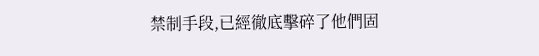禁制手段,已經徹底擊碎了他們固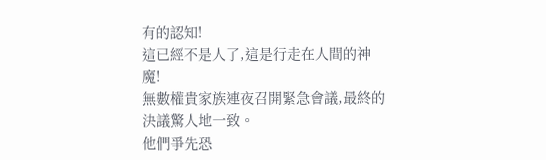有的認知!
這已經不是人了,這是行走在人間的神魔!
無數權貴家族連夜召開緊急會議,最終的決議驚人地一致。
他們爭先恐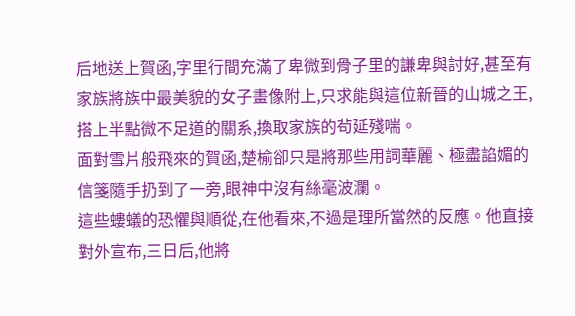后地送上賀函,字里行間充滿了卑微到骨子里的謙卑與討好,甚至有家族將族中最美貌的女子畫像附上,只求能與這位新晉的山城之王,搭上半點微不足道的關系,換取家族的茍延殘喘。
面對雪片般飛來的賀函,楚榆卻只是將那些用詞華麗、極盡諂媚的信箋隨手扔到了一旁,眼神中沒有絲毫波瀾。
這些螻蟻的恐懼與順從,在他看來,不過是理所當然的反應。他直接對外宣布,三日后,他將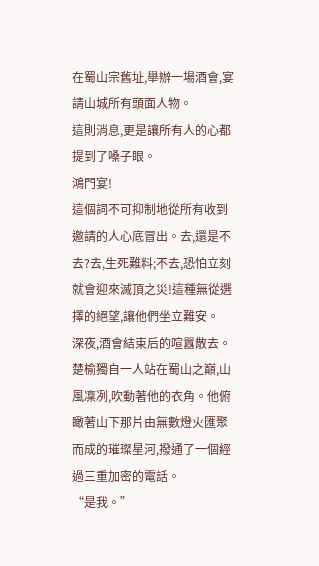在蜀山宗舊址,舉辦一場酒會,宴請山城所有頭面人物。
這則消息,更是讓所有人的心都提到了嗓子眼。
鴻門宴!
這個詞不可抑制地從所有收到邀請的人心底冒出。去,還是不去?去,生死難料;不去,恐怕立刻就會迎來滅頂之災!這種無從選擇的絕望,讓他們坐立難安。
深夜,酒會結束后的喧囂散去。
楚榆獨自一人站在蜀山之巔,山風凜冽,吹動著他的衣角。他俯瞰著山下那片由無數燈火匯聚而成的璀璨星河,撥通了一個經過三重加密的電話。
“是我。”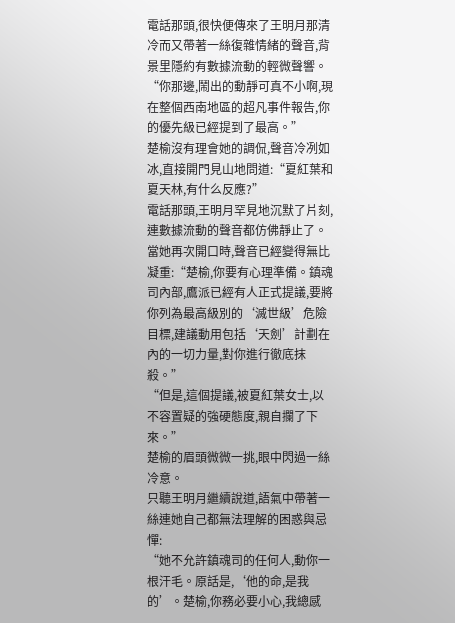電話那頭,很快便傳來了王明月那清冷而又帶著一絲復雜情緒的聲音,背景里隱約有數據流動的輕微聲響。
“你那邊,鬧出的動靜可真不小啊,現在整個西南地區的超凡事件報告,你的優先級已經提到了最高。”
楚榆沒有理會她的調侃,聲音冷冽如冰,直接開門見山地問道:“夏紅葉和夏天林,有什么反應?”
電話那頭,王明月罕見地沉默了片刻,連數據流動的聲音都仿佛靜止了。
當她再次開口時,聲音已經變得無比凝重:“楚榆,你要有心理準備。鎮魂司內部,鷹派已經有人正式提議,要將你列為最高級別的‘滅世級’危險目標,建議動用包括‘天劍’計劃在內的一切力量,對你進行徹底抹殺。”
“但是,這個提議,被夏紅葉女士,以不容置疑的強硬態度,親自攔了下來。”
楚榆的眉頭微微一挑,眼中閃過一絲冷意。
只聽王明月繼續說道,語氣中帶著一絲連她自己都無法理解的困惑與忌憚:
“她不允許鎮魂司的任何人,動你一根汗毛。原話是,‘他的命,是我的’。楚榆,你務必要小心,我總感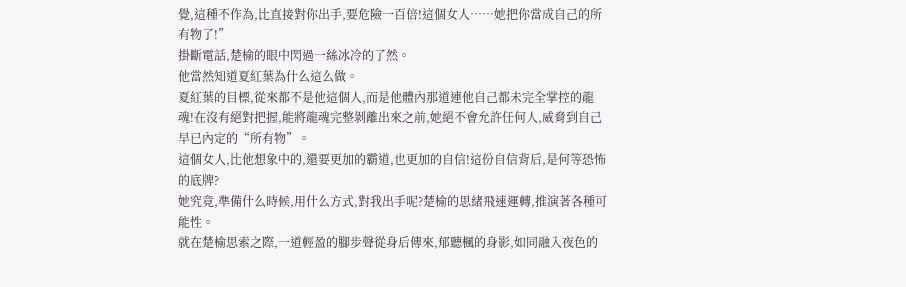覺,這種不作為,比直接對你出手,要危險一百倍!這個女人……她把你當成自己的所有物了!”
掛斷電話,楚榆的眼中閃過一絲冰冷的了然。
他當然知道夏紅葉為什么這么做。
夏紅葉的目標,從來都不是他這個人,而是他體內那道連他自己都未完全掌控的龍魂!在沒有絕對把握,能將龍魂完整剝離出來之前,她絕不會允許任何人,威脅到自己早已內定的“所有物”。
這個女人,比他想象中的,還要更加的霸道,也更加的自信!這份自信背后,是何等恐怖的底牌?
她究竟,準備什么時候,用什么方式,對我出手呢?楚榆的思緒飛速運轉,推演著各種可能性。
就在楚榆思索之際,一道輕盈的腳步聲從身后傳來,郁聽楓的身影,如同融入夜色的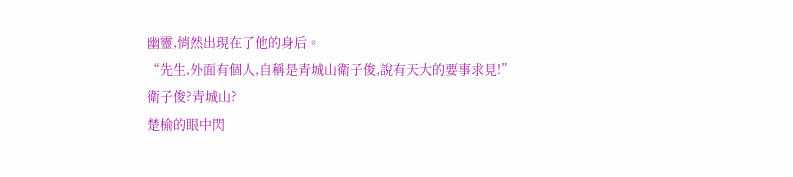幽靈,悄然出現在了他的身后。
“先生,外面有個人,自稱是青城山衛子俊,說有天大的要事求見!”
衛子俊?青城山?
楚榆的眼中閃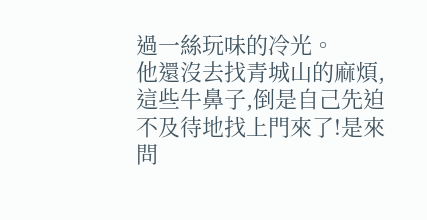過一絲玩味的冷光。
他還沒去找青城山的麻煩,這些牛鼻子,倒是自己先迫不及待地找上門來了!是來問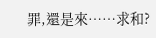罪,還是來……求和?